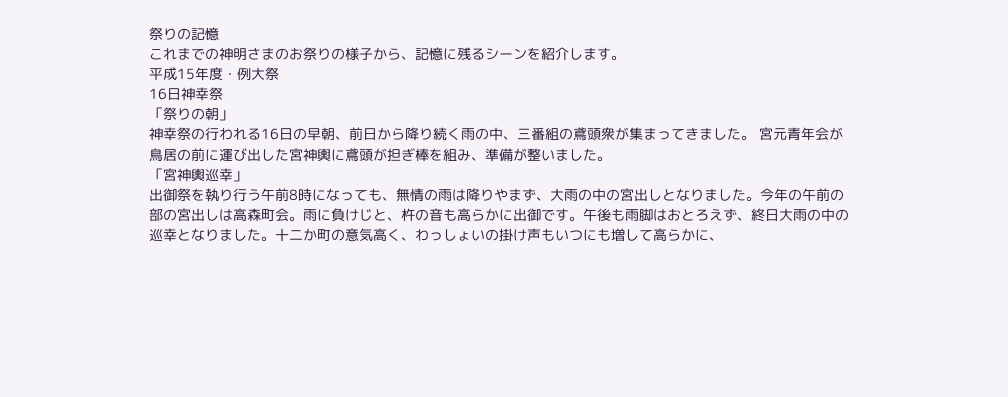祭りの記憶
これまでの神明さまのお祭りの様子から、記憶に残るシーンを紹介します。
平成15年度・例大祭
16日神幸祭
「祭りの朝」
神幸祭の行われる16日の早朝、前日から降り続く雨の中、三番組の鳶頭衆が集まってきました。 宮元青年会が鳥居の前に運び出した宮神輿に鳶頭が担ぎ棒を組み、準備が整いました。
「宮神輿巡幸」
出御祭を執り行う午前8時になっても、無情の雨は降りやまず、大雨の中の宮出しとなりました。今年の午前の部の宮出しは高森町会。雨に負けじと、杵の音も高らかに出御です。午後も雨脚はおとろえず、終日大雨の中の巡幸となりました。十二か町の意気高く、わっしょいの掛け声もいつにも増して高らかに、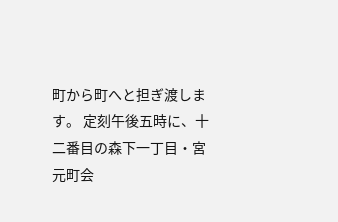町から町へと担ぎ渡します。 定刻午後五時に、十二番目の森下一丁目・宮元町会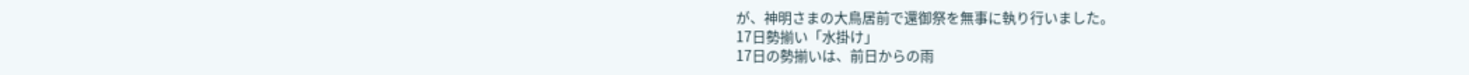が、神明さまの大鳥居前で還御祭を無事に執り行いました。
17日勢揃い「水掛け」
17日の勢揃いは、前日からの雨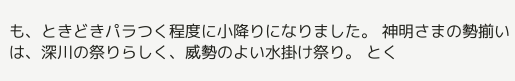も、ときどきパラつく程度に小降りになりました。 神明さまの勢揃いは、深川の祭りらしく、威勢のよい水掛け祭り。 とく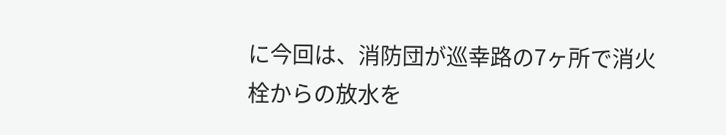に今回は、消防団が巡幸路の7ヶ所で消火栓からの放水を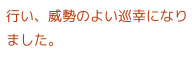行い、威勢のよい巡幸になりました。